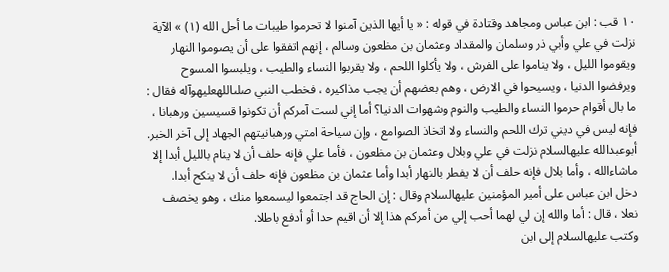١٠ قب : ابن عباس ومجاهد وقتادة في قوله : « يا أيها الذين آمنوا لا تحرموا طيبات ما أحل الله (١) » الآية نزلت في علي وأبي ذر وسلمان والمقداد وعثمان بن مظعون وسالم ، إنهم اتفقوا على أن يصوموا النهار ويقوموا الليل ، ولا يناموا على الفرش ، ولا يأكلوا اللحم ، ولا يقربوا النساء والطيب ، ويلبسوا المسوح ويرفضوا الدنيا ، ويسيحوا في الارض ، وهم بعضهم أن يجب مذاكيره ، فخطب النبي صلىاللهعليهوآله فقال : ما بال أقوام حرموا النساء والطيب والنوم وشهوات الدنيا؟ أما إني لست آمركم أن تكونوا قسيسين ورهبانا ، فإنه ليس في ديني ترك اللحم والنساء ولا اتخاذ الصوامع ، وإن سياحة امتي ورهبانيتهم الجهاد إلى آخر الخبر.
أبوعبدالله عليهالسلام نزلت في علي وبلال وعثمان بن مظعون ، فأما علي فإنه حلف أن لا ينام بالليل أبدا إلا ماشاءالله ، وأما بلال فإنه حلف أن لا يفطر بالنهار أبدا وأما عثمان بن مظعون فإنه حلف أن لا ينكح أبدا.
دخل ابن عباس على أمير المؤمنين عليهالسلام وقال : إن الحاج قد اجتمعوا ليسمعوا منك ، وهو يخصف نعلا ، قال : أما والله إن لي لهما أحب إلي من أمركم هذا إلا أن اقيم حدا أو أدفع باطلا.
وكتب عليهالسلام إلى ابن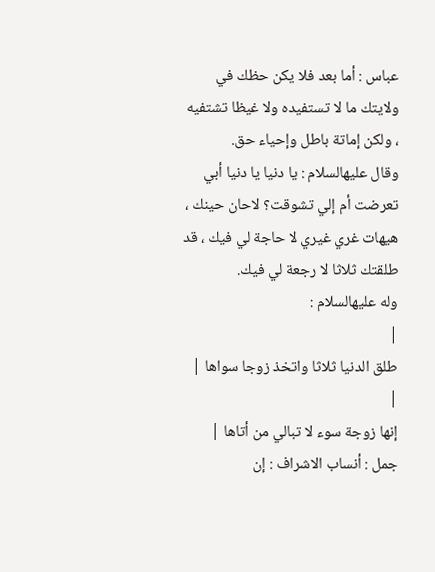عباس : أما بعد فلا يكن حظك في ولايتك ما لا تستفيده ولا غيظا تشتفيه ، ولكن إماتة باطل وإحياء حق.
وقال عليهالسلام : يا دنيا يا دنيا أبي تعرضت أم إلي تشوقت؟ لاحان حينك ، هيهات غري غيري لا حاجة لي فيك ، قد طلقتك ثلاثا لا رجعة لي فيك.
وله عليهالسلام :
|
طلق الدنيا ثلاثا واتخذ زوجا سواها |
|
إنها زوجة سوء لا تبالي من أتاها |
جمل : أنساب الاشراف : إن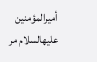أميرالمؤمنين عليهالسلام مر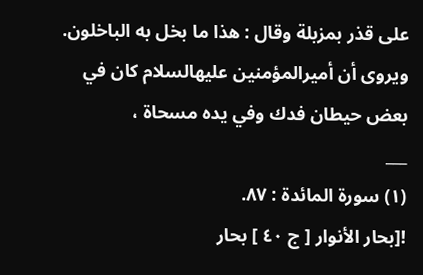على قذر بمزبلة وقال : هذا ما بخل به الباخلون.
ويروى أن أميرالمؤمنين عليهالسلام كان في بعض حيطان فدك وفي يده مسحاة ،
___
(١) سورة المائدة : ٨٧.
![بحار الأنوار [ ج ٤٠ ] بحار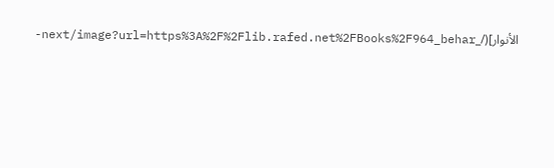الأنوار](/_next/image?url=https%3A%2F%2Flib.rafed.net%2FBooks%2F964_behar-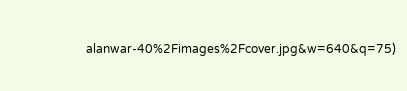alanwar-40%2Fimages%2Fcover.jpg&w=640&q=75)